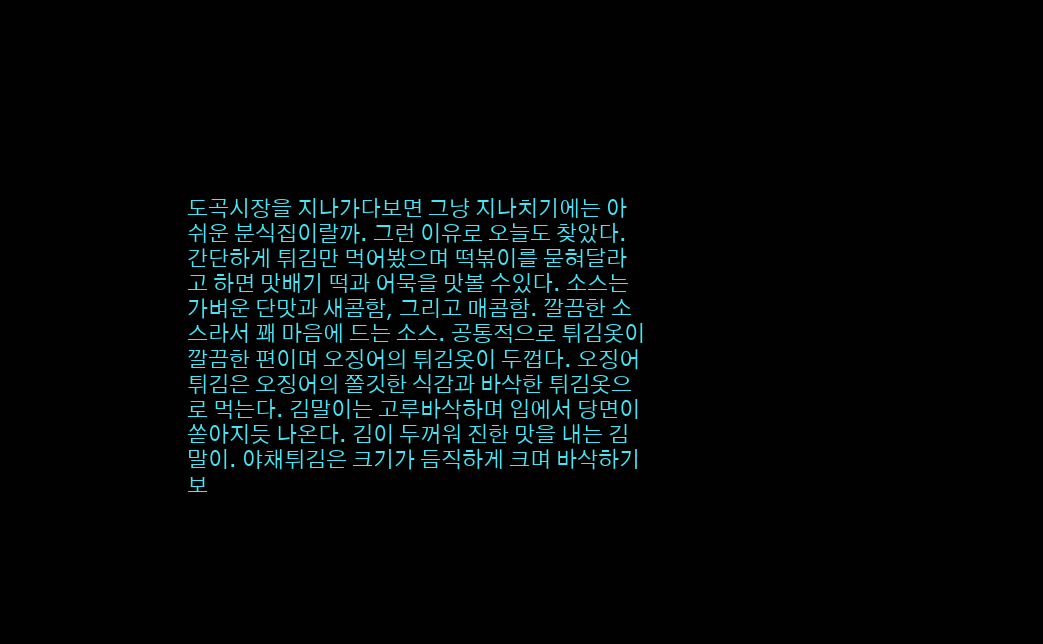도곡시장을 지나가다보면 그냥 지나치기에는 아쉬운 분식집이랄까. 그런 이유로 오늘도 찾았다. 간단하게 튀김만 먹어봤으며 떡볶이를 묻혀달라고 하면 맛배기 떡과 어묵을 맛볼 수있다. 소스는 가벼운 단맛과 새콤함, 그리고 매콤함. 깔끔한 소스라서 꽤 마음에 드는 소스. 공통적으로 튀김옷이 깔끔한 편이며 오징어의 튀김옷이 두껍다. 오징어 튀김은 오징어의 쫄깃한 식감과 바삭한 튀김옷으로 먹는다. 김말이는 고루바삭하며 입에서 당면이 쏟아지듯 나온다. 김이 두꺼워 진한 맛을 내는 김말이. 야채튀김은 크기가 듬직하게 크며 바삭하기 보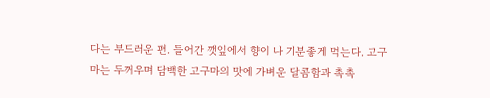다는 부드러운 편. 들어간 깻잎에서 향이 나 기분좋게 먹는다. 고구마는 두꺼우며 담백한 고구마의 맛에 가벼운 달콤함과 촉촉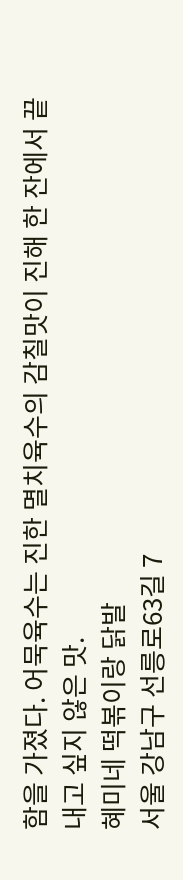함을 가졌다. 어묵육수는 진한 멸치육수의 감칠맛이 진해 한 잔에서 끝내고 싶지 않은 맛.
혜미네 떡볶이랑 닭발
서울 강남구 선릉로63길 7